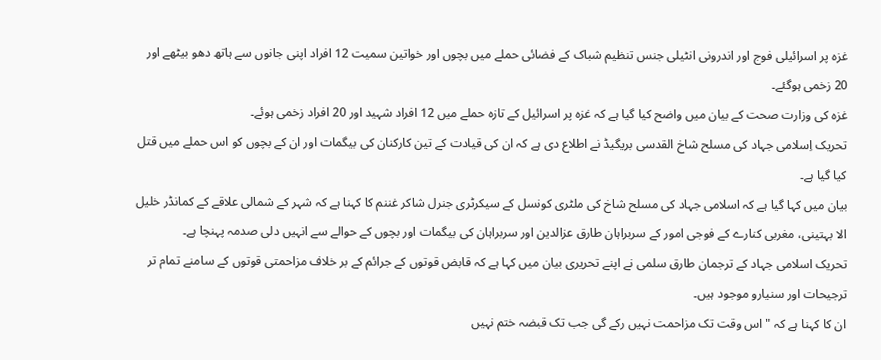غزہ پر اسرائیلی فوج اور اندرونی انٹیلی جنس تنظیم شباک کے فضائی حملے میں بچوں اور خواتین سمیت 12 افراد اپنی جانوں سے ہاتھ دھو بیٹھے اور 20 زخمی ہوگئے۔
غزہ کی وزارت صحت کے بیان میں واضح کیا گیا ہے کہ غزہ پر اسرائیل کے تازہ حملے میں 12 افراد شہید اور 20 افراد زخمی ہوئے۔
تحریک اِسلامی جہاد کی مسلح شاخ القدسی بریگیڈ نے اطلاع دی ہے کہ ان کی قیادت کے تین کارکنان کی بیگمات اور ان کے بچوں کو اس حملے میں قتل کیا گیا ہے۔
بیان میں کہا گیا ہے کہ اسلامی جہاد کی مسلح شاخ کی ملٹری کونسل کے سیکرٹری جنرل شاکر غننم کا کہنا ہے کہ شہر کے شمالی علاقے کے کمانڈر خلیل الا بہتینی، مغربی کنارے کے فوجی امور کے سربراہان طارق عزالدین اور سربراہان کی بیگمات اور بچوں کے حوالے سے انہیں دلی صدمہ پہنچا ہے۔
تحریک اسلامی جہاد کے ترجمان طارق سلمی نے اپنے تحریری بیان میں کہا ہے کہ قابض قوتوں کے جرائم کے بر خلاف مزاحمتی قوتوں کے سامنے تمام تر ترجیحات اور سنیارو موجود ہیں۔
ان کا کہنا ہے کہ "اس وقت تک مزاحمت نہیں رکے گی جب تک قبضہ ختم نہیں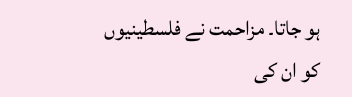ہو جاتا۔ مزاحمت نے فلسطینیوں کو ان کی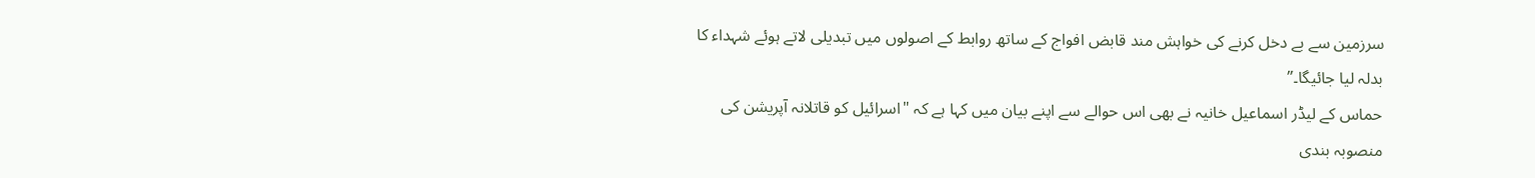سرزمین سے بے دخل کرنے کی خواہش مند قابض افواج کے ساتھ روابط کے اصولوں میں تبدیلی لاتے ہوئے شہداء کا بدلہ لیا جائیگا۔”
حماس کے لیڈر اسماعیل خانیہ نے بھی اس حوالے سے اپنے بیان میں کہا ہے کہ "اسرائیل کو قاتلانہ آپریشن کی منصوبہ بندی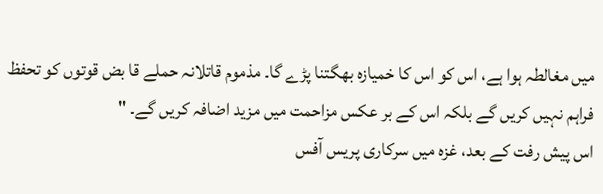میں مغالطہ ہوا ہے، اس کو اس کا خمیازہ بھگتنا پڑے گا۔ مذموم قاتلانہ حملے قا بض قوتوں کو تحفظ فراہم نہیں کریں گے بلکہ اس کے بر عکس مزاحمت میں مزید اضافہ کریں گے۔ "
اس پیش رفت کے بعد، غزہ میں سرکاری پریس آفس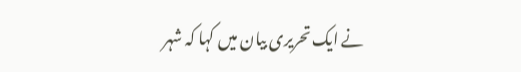نے ایک تحریری بیان میں کہا کہ شہر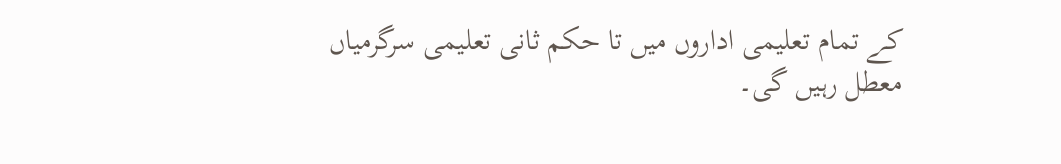کے تمام تعلیمی اداروں میں تا حکم ثانی تعلیمی سرگرمیاں معطل رہیں گی۔